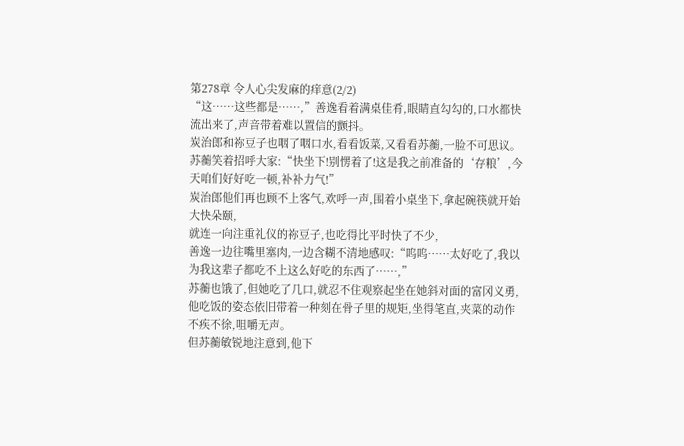第278章 令人心尖发麻的痒意(2/2)
“这……这些都是……,”善逸看着满桌佳肴,眼睛直勾勾的,口水都快流出来了,声音带着难以置信的颤抖。
炭治郎和祢豆子也咽了咽口水,看看饭菜,又看看苏蘅,一脸不可思议。
苏蘅笑着招呼大家:“快坐下!别愣着了!这是我之前准备的‘存粮’,今天咱们好好吃一顿,补补力气!”
炭治郎他们再也顾不上客气,欢呼一声,围着小桌坐下,拿起碗筷就开始大快朵颐,
就连一向注重礼仪的祢豆子,也吃得比平时快了不少,
善逸一边往嘴里塞肉,一边含糊不清地感叹:“呜呜……太好吃了,我以为我这辈子都吃不上这么好吃的东西了……,”
苏蘅也饿了,但她吃了几口,就忍不住观察起坐在她斜对面的富冈义勇,
他吃饭的姿态依旧带着一种刻在骨子里的规矩,坐得笔直,夹菜的动作不疾不徐,咀嚼无声。
但苏蘅敏锐地注意到,他下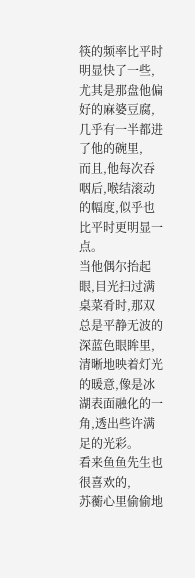筷的频率比平时明显快了一些,尤其是那盘他偏好的麻婆豆腐,几乎有一半都进了他的碗里,
而且,他每次吞咽后,喉结滚动的幅度,似乎也比平时更明显一点。
当他偶尔抬起眼,目光扫过满桌菜肴时,那双总是平静无波的深蓝色眼眸里,清晰地映着灯光的暖意,像是冰湖表面融化的一角,透出些许满足的光彩。
看来鱼鱼先生也很喜欢的,
苏蘅心里偷偷地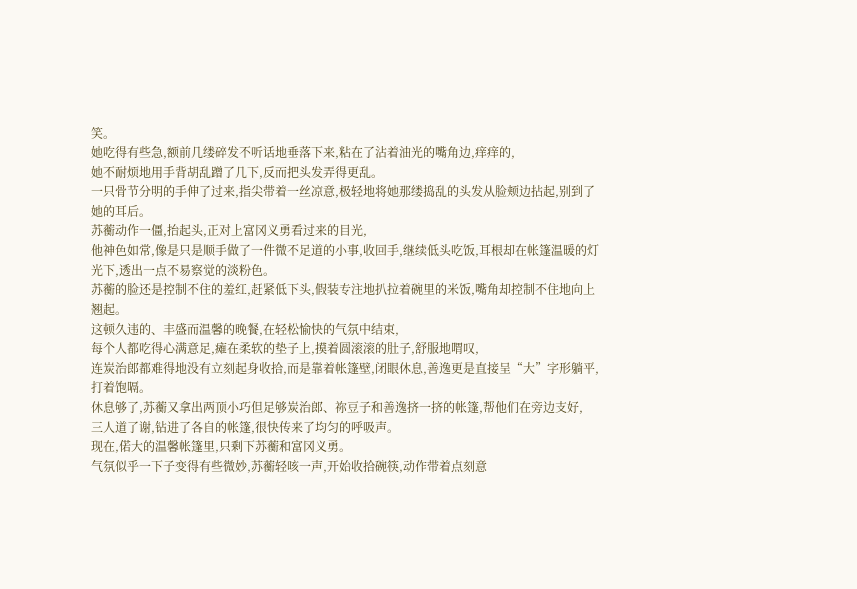笑。
她吃得有些急,额前几缕碎发不听话地垂落下来,粘在了沾着油光的嘴角边,痒痒的,
她不耐烦地用手背胡乱蹭了几下,反而把头发弄得更乱。
一只骨节分明的手伸了过来,指尖带着一丝凉意,极轻地将她那缕捣乱的头发从脸颊边拈起,别到了她的耳后。
苏蘅动作一僵,抬起头,正对上富冈义勇看过来的目光,
他神色如常,像是只是顺手做了一件微不足道的小事,收回手,继续低头吃饭,耳根却在帐篷温暖的灯光下,透出一点不易察觉的淡粉色。
苏蘅的脸还是控制不住的羞红,赶紧低下头,假装专注地扒拉着碗里的米饭,嘴角却控制不住地向上翘起。
这顿久违的、丰盛而温馨的晚餐,在轻松愉快的气氛中结束,
每个人都吃得心满意足,瘫在柔软的垫子上,摸着圆滚滚的肚子,舒服地喟叹,
连炭治郎都难得地没有立刻起身收拾,而是靠着帐篷壁,闭眼休息,善逸更是直接呈“大”字形躺平,打着饱嗝。
休息够了,苏蘅又拿出两顶小巧但足够炭治郎、祢豆子和善逸挤一挤的帐篷,帮他们在旁边支好,
三人道了谢,钻进了各自的帐篷,很快传来了均匀的呼吸声。
现在,偌大的温馨帐篷里,只剩下苏蘅和富冈义勇。
气氛似乎一下子变得有些微妙,苏蘅轻咳一声,开始收拾碗筷,动作带着点刻意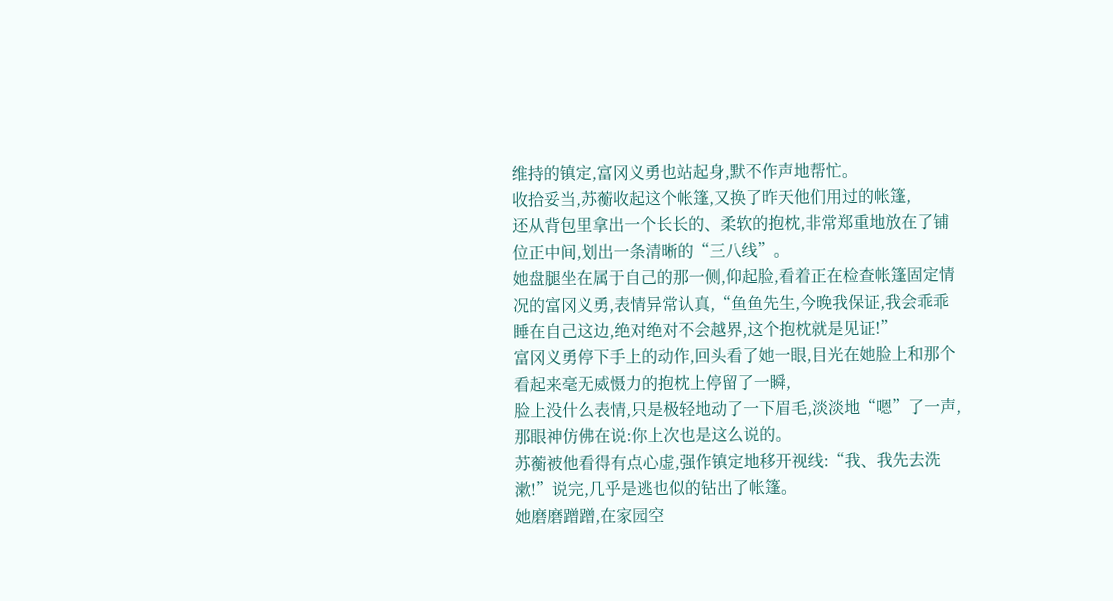维持的镇定,富冈义勇也站起身,默不作声地帮忙。
收拾妥当,苏蘅收起这个帐篷,又换了昨天他们用过的帐篷,
还从背包里拿出一个长长的、柔软的抱枕,非常郑重地放在了铺位正中间,划出一条清晰的“三八线”。
她盘腿坐在属于自己的那一侧,仰起脸,看着正在检查帐篷固定情况的富冈义勇,表情异常认真,“鱼鱼先生,今晚我保证,我会乖乖睡在自己这边,绝对绝对不会越界,这个抱枕就是见证!”
富冈义勇停下手上的动作,回头看了她一眼,目光在她脸上和那个看起来毫无威慑力的抱枕上停留了一瞬,
脸上没什么表情,只是极轻地动了一下眉毛,淡淡地“嗯”了一声,那眼神仿佛在说:你上次也是这么说的。
苏蘅被他看得有点心虚,强作镇定地移开视线:“我、我先去洗漱!”说完,几乎是逃也似的钻出了帐篷。
她磨磨蹭蹭,在家园空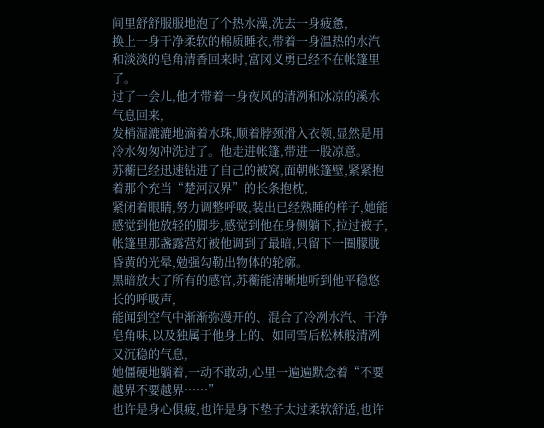间里舒舒服服地泡了个热水澡,洗去一身疲惫,
换上一身干净柔软的棉质睡衣,带着一身温热的水汽和淡淡的皂角清香回来时,富冈义勇已经不在帐篷里了。
过了一会儿,他才带着一身夜风的清冽和冰凉的溪水气息回来,
发梢湿漉漉地滴着水珠,顺着脖颈滑入衣领,显然是用冷水匆匆冲洗过了。他走进帐篷,带进一股凉意。
苏蘅已经迅速钻进了自己的被窝,面朝帐篷壁,紧紧抱着那个充当“楚河汉界”的长条抱枕,
紧闭着眼睛,努力调整呼吸,装出已经熟睡的样子,她能感觉到他放轻的脚步,感觉到他在身侧躺下,拉过被子,
帐篷里那盏露营灯被他调到了最暗,只留下一圈朦胧昏黄的光晕,勉强勾勒出物体的轮廓。
黑暗放大了所有的感官,苏蘅能清晰地听到他平稳悠长的呼吸声,
能闻到空气中渐渐弥漫开的、混合了冷冽水汽、干净皂角味,以及独属于他身上的、如同雪后松林般清冽又沉稳的气息,
她僵硬地躺着,一动不敢动,心里一遍遍默念着“不要越界不要越界……”
也许是身心俱疲,也许是身下垫子太过柔软舒适,也许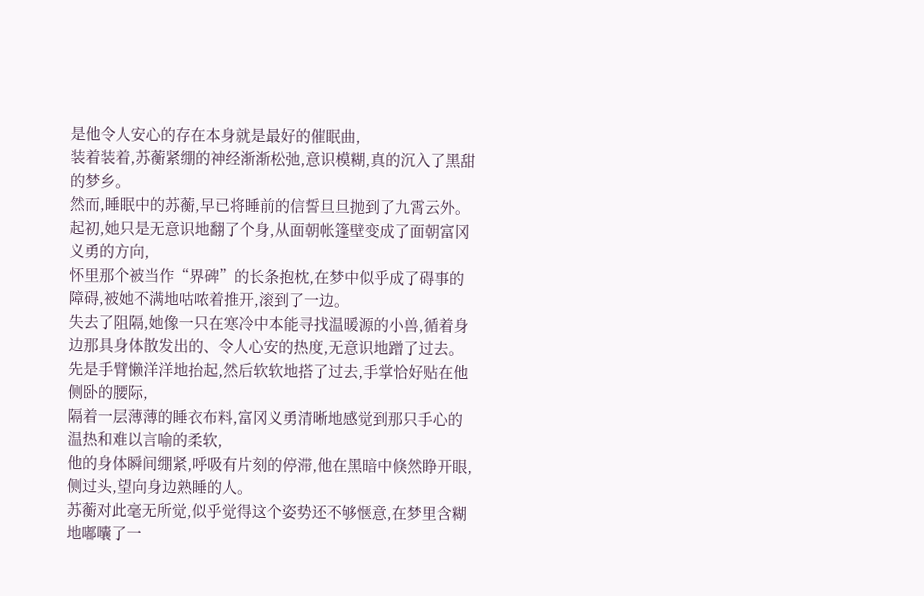是他令人安心的存在本身就是最好的催眠曲,
装着装着,苏蘅紧绷的神经渐渐松弛,意识模糊,真的沉入了黑甜的梦乡。
然而,睡眠中的苏蘅,早已将睡前的信誓旦旦抛到了九霄云外。
起初,她只是无意识地翻了个身,从面朝帐篷壁变成了面朝富冈义勇的方向,
怀里那个被当作“界碑”的长条抱枕,在梦中似乎成了碍事的障碍,被她不满地咕哝着推开,滚到了一边。
失去了阻隔,她像一只在寒冷中本能寻找温暖源的小兽,循着身边那具身体散发出的、令人心安的热度,无意识地蹭了过去。
先是手臂懒洋洋地抬起,然后软软地搭了过去,手掌恰好贴在他侧卧的腰际,
隔着一层薄薄的睡衣布料,富冈义勇清晰地感觉到那只手心的温热和难以言喻的柔软,
他的身体瞬间绷紧,呼吸有片刻的停滞,他在黑暗中倏然睁开眼,侧过头,望向身边熟睡的人。
苏蘅对此毫无所觉,似乎觉得这个姿势还不够惬意,在梦里含糊地嘟囔了一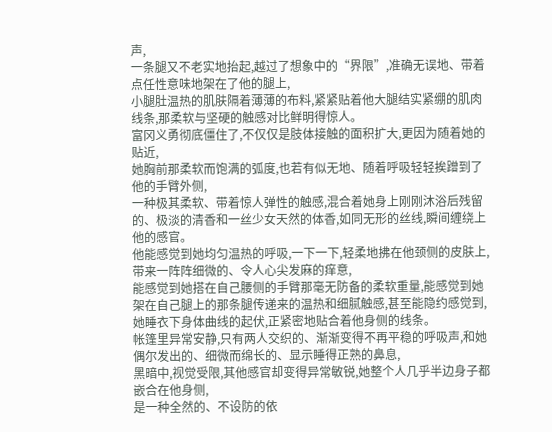声,
一条腿又不老实地抬起,越过了想象中的“界限”,准确无误地、带着点任性意味地架在了他的腿上,
小腿肚温热的肌肤隔着薄薄的布料,紧紧贴着他大腿结实紧绷的肌肉线条,那柔软与坚硬的触感对比鲜明得惊人。
富冈义勇彻底僵住了,不仅仅是肢体接触的面积扩大,更因为随着她的贴近,
她胸前那柔软而饱满的弧度,也若有似无地、随着呼吸轻轻挨蹭到了他的手臂外侧,
一种极其柔软、带着惊人弹性的触感,混合着她身上刚刚沐浴后残留的、极淡的清香和一丝少女天然的体香,如同无形的丝线,瞬间缠绕上他的感官。
他能感觉到她均匀温热的呼吸,一下一下,轻柔地拂在他颈侧的皮肤上,带来一阵阵细微的、令人心尖发麻的痒意,
能感觉到她搭在自己腰侧的手臂那毫无防备的柔软重量,能感觉到她架在自己腿上的那条腿传递来的温热和细腻触感,甚至能隐约感觉到,她睡衣下身体曲线的起伏,正紧密地贴合着他身侧的线条。
帐篷里异常安静,只有两人交织的、渐渐变得不再平稳的呼吸声,和她偶尔发出的、细微而绵长的、显示睡得正熟的鼻息,
黑暗中,视觉受限,其他感官却变得异常敏锐,她整个人几乎半边身子都嵌合在他身侧,
是一种全然的、不设防的依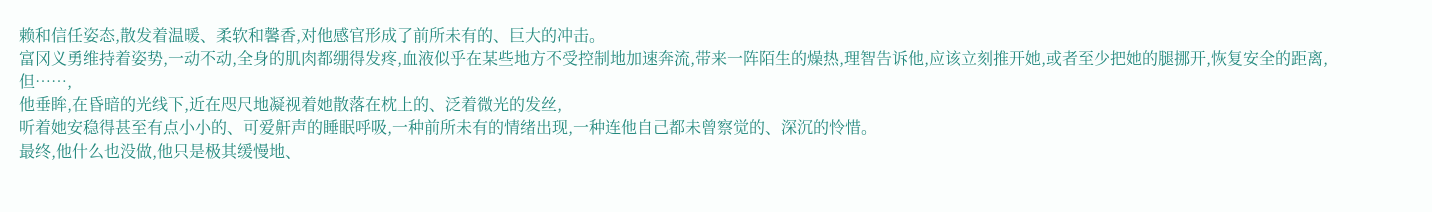赖和信任姿态,散发着温暖、柔软和馨香,对他感官形成了前所未有的、巨大的冲击。
富冈义勇维持着姿势,一动不动,全身的肌肉都绷得发疼,血液似乎在某些地方不受控制地加速奔流,带来一阵陌生的燥热,理智告诉他,应该立刻推开她,或者至少把她的腿挪开,恢复安全的距离,但……,
他垂眸,在昏暗的光线下,近在咫尺地凝视着她散落在枕上的、泛着微光的发丝,
听着她安稳得甚至有点小小的、可爱鼾声的睡眠呼吸,一种前所未有的情绪出现,一种连他自己都未曾察觉的、深沉的怜惜。
最终,他什么也没做,他只是极其缓慢地、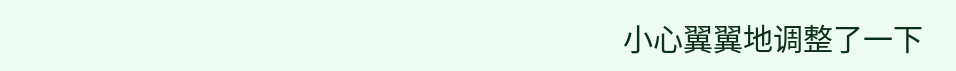小心翼翼地调整了一下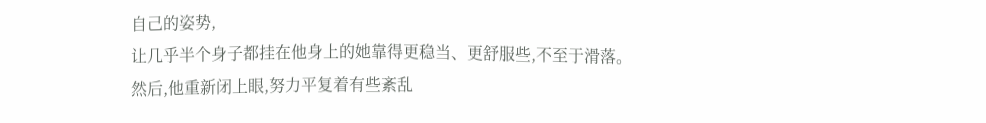自己的姿势,
让几乎半个身子都挂在他身上的她靠得更稳当、更舒服些,不至于滑落。
然后,他重新闭上眼,努力平复着有些紊乱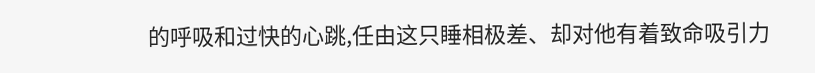的呼吸和过快的心跳,任由这只睡相极差、却对他有着致命吸引力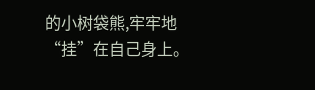的小树袋熊,牢牢地“挂”在自己身上。